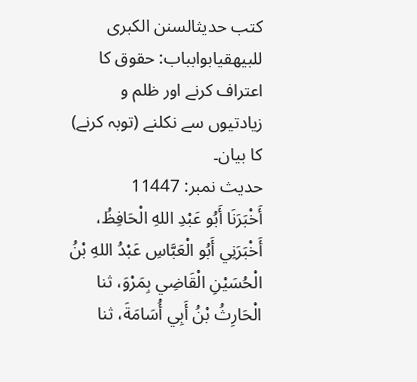کتب حدیثالسنن الكبرى للبيهقيابوابباب: حقوق کا اعتراف کرنے اور ظلم و زیادتیوں سے نکلنے (توبہ کرنے) کا بیان۔
حدیث نمبر: 11447
أَخْبَرَنَا أَبُو عَبْدِ اللهِ الْحَافِظُ، أَخْبَرَنِي أَبُو الْعَبَّاسِ عَبْدُ اللهِ بْنُ الْحُسَيْنِ الْقَاضِي بِمَرْوَ، ثنا الْحَارِثُ بْنُ أَبِي أُسَامَةَ، ثنا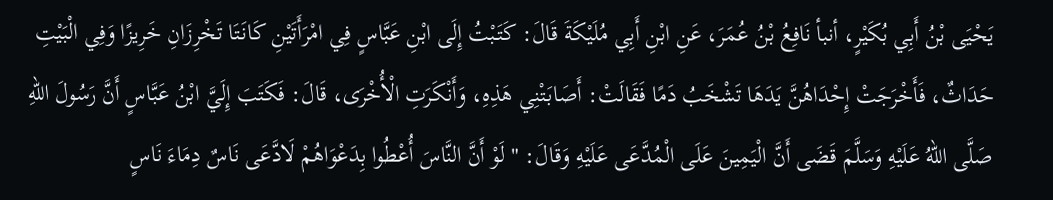يَحْيَى بْنُ أَبِي بُكَيْرٍ، أنبأ نَافِعُ بْنُ عُمَرَ، عَنِ ابْنِ أَبِي مُلَيْكَةَ قَالَ: كَتَبْتُ إِلَى ابْنِ عَبَّاسٍ فِي امْرَأَتَيْنِ كَانَتَا تَخْرِزَانِ خَرِيزًا وَفِي الْبَيْتِ حَدَاثٌ، فَأَخْرَجَتْ إِحْدَاهُنَّ يَدَهَا تَشْخَبُ دَمًا فَقَالَتْ: أَصَابَتْنِي هَذِهِ، وَأَنْكَرَتِ الْأُخْرَى، قَالَ: فَكَتَبَ إِلَيَّ ابْنُ عَبَّاسٍ أَنَّ رَسُولَ اللهِ صَلَّى اللهُ عَلَيْهِ وَسَلَّمَ قَضَى أَنَّ الْيَمِينَ عَلَى الْمُدَّعَى عَلَيْهِ وَقَالَ: " لَوْ أَنَّ النَّاسَ أُعْطُوا بِدَعْوَاهُمْ لَادَّعَى نَاسٌ دِمَاءَ نَاسٍ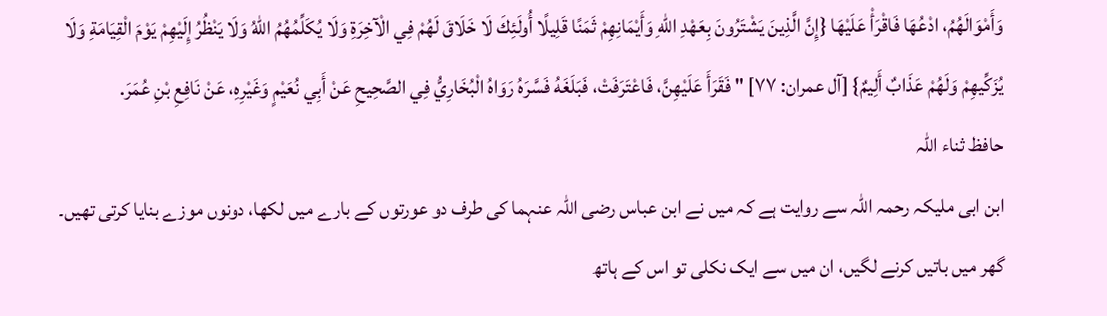وَأَمْوَالَهُمُ، ادْعُهَا فَاقْرَأْ عَلَيْهَا {إِنَّ الَّذِينَ يَشْتَرُونَ بِعَهْدِ اللهِ وَأَيْمَانِهِمْ ثَمَنًا قَلِيلًا أُولَئِكَ لَا خَلَاقَ لَهُمْ فِي الْآخِرَةِ وَلَا يُكَلِّمُهُمُ اللهُ وَلَا يَنْظُرُ إِلَيْهِمْ يَوْمَ الْقِيَامَةِ وَلَا يُزَكِّيهِمْ وَلَهُمْ عَذَابٌ أَلِيمٌ} [آل عمران: ٧٧] " فَقَرَأَ عَلَيْهِنَّ، فَاعْتَرَفَتْ، فَبَلَغَهُ فَسَّرَهُ رَوَاهُ الْبُخَارِيُّ فِي الصَّحِيحِ عَنْ أَبِي نُعَيْمٍ وَغَيْرِهِ، عَنْ نَافِعِ بْنِ عُمَرَ.
حافظ ثناء اللہ
ابن ابی ملیکہ رحمہ اللہ سے روایت ہے کہ میں نے ابن عباس رضی اللہ عنہما کی طرف دو عورتوں کے بارے میں لکھا، دونوں موزے بنایا کرتی تھیں۔ گھر میں باتیں کرنے لگیں، ان میں سے ایک نکلی تو اس کے ہاتھ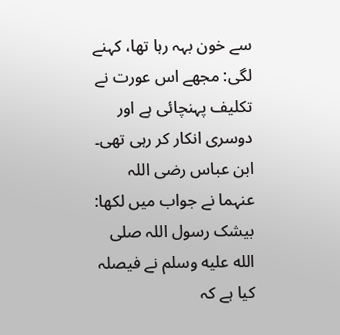سے خون بہہ رہا تھا، کہنے لگی: مجھے اس عورت نے تکلیف پہنچائی ہے اور دوسری انکار کر رہی تھی۔ ابن عباس رضی اللہ عنہما نے جواب میں لکھا: بیشک رسول اللہ صلى الله عليه وسلم نے فیصلہ کیا ہے کہ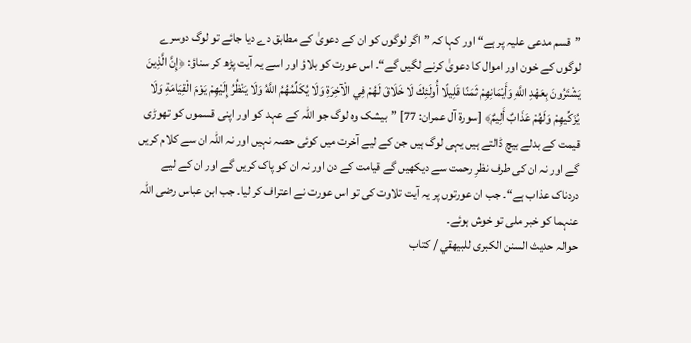”قسم مدعی علیہ پر ہے“ اور کہا کہ ”اگر لوگوں کو ان کے دعویٰ کے مطابق دے دیا جائے تو لوگ دوسرے لوگوں کے خون اور اموال کا دعویٰ کرنے لگیں گے“۔ اس عورت کو بلاؤ اور اسے یہ آیت پڑھ کر سناؤ: ﴿إِنَّ الَّذِينَ يَشْتَرُونَ بِعَهْدِ اللَّهِ وَأَيْمَانِهِمْ ثَمَنًا قَلِيلًا أُولَئِكَ لَا خَلَاقَ لَهُمْ فِي الْآخِرَةِ وَلَا يُكَلِّمُهُمُ اللَّهُ وَلَا يَنْظُرُ إِلَيْهِمْ يَوْمَ الْقِيَامَةِ وَلَا يُزَكِّيهِمْ وَلَهُمْ عَذَابٌ أَلِيمٌ﴾ [سورة آل عمران: 77] ”بیشک وہ لوگ جو اللہ کے عہد کو اور اپنی قسموں کو تھوڑی قیمت کے بدلے بیچ ڈالتے ہیں یہی لوگ ہیں جن کے لیے آخرت میں کوئی حصہ نہیں اور نہ اللہ ان سے کلام کریں گے اور نہ ان کی طرف نظرِ رحمت سے دیکھیں گے قیامت کے دن اور نہ ان کو پاک کریں گے اور ان کے لیے دردناک عذاب ہے“۔ جب ان عورتوں پر یہ آیت تلاوت کی تو اس عورت نے اعتراف کر لیا۔ جب ابن عباس رضی اللہ عنہما کو خبر ملی تو خوش ہوئے۔
حوالہ حدیث السنن الكبرى للبيهقي / كتاب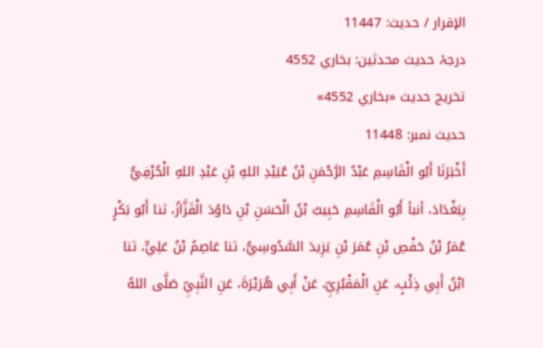الإقرار / حدیث: 11447
درجۂ حدیث محدثین: بخاري 4552
تخریج حدیث «بخاري 4552»
حدیث نمبر: 11448
أَخْبَرَنَا أَبُو الْقَاسِمِ عَبْدُ الرَّحْمَنِ بْنُ عُبَيْدِ اللهِ بْنِ عَبْدِ اللهِ الْحُرْفِيُّ بِبَغْدَادَ، أنبأ أَبُو الْقَاسِمِ حَبِيبُ بْنُ الْحَسَنِ بْنِ دَاوُدَ الْقَزَّازُ، ثنا أَبُو بَكْرٍ عُمَرُ بْنُ حَفْصِ بْنِ عُمَرَ بْنِ يَزِيدَ السَّدُوسِيُّ، ثنا عَاصِمُ بْنُ عَلِيٍّ، ثنا ابْنُ أَبِي ذِئْبٍ، عَنِ الْمَقْبُرِيِّ، عَنْ أَبِي هُرَيْرَةَ، عَنِ النَّبِيِّ صَلَّى اللهُ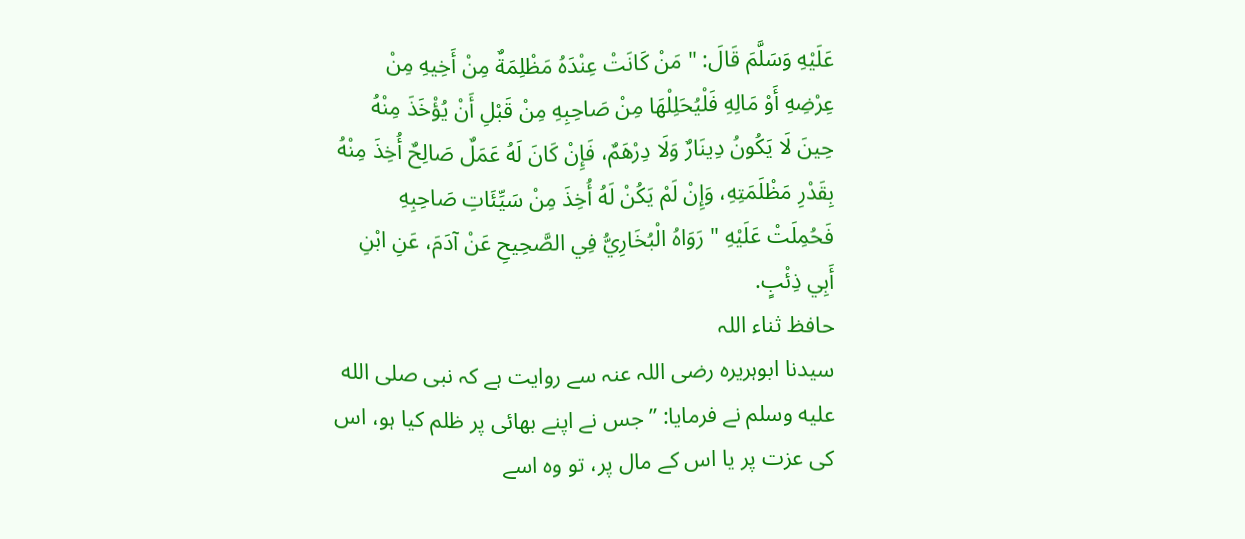عَلَيْهِ وَسَلَّمَ قَالَ: " مَنْ كَانَتْ عِنْدَهُ مَظْلِمَةٌ مِنْ أَخِيهِ مِنْ عِرْضِهِ أَوْ مَالِهِ فَلْيُحَلِلْهَا مِنْ صَاحِبِهِ مِنْ قَبْلِ أَنْ يُؤْخَذَ مِنْهُ حِينَ لَا يَكُونُ دِينَارٌ وَلَا دِرْهَمٌ، فَإِنْ كَانَ لَهُ عَمَلٌ صَالِحٌ أُخِذَ مِنْهُ بِقَدْرِ مَظْلَمَتِهِ، وَإِنْ لَمْ يَكُنْ لَهُ أُخِذَ مِنْ سَيِّئَاتِ صَاحِبِهِ فَحُمِلَتْ عَلَيْهِ " رَوَاهُ الْبُخَارِيُّ فِي الصَّحِيحِ عَنْ آدَمَ، عَنِ ابْنِ أَبِي ذِئْبٍ.
حافظ ثناء اللہ
سیدنا ابوہریرہ رضی اللہ عنہ سے روایت ہے کہ نبی صلى الله عليه وسلم نے فرمایا: ”جس نے اپنے بھائی پر ظلم کیا ہو، اس کی عزت پر یا اس کے مال پر، تو وہ اسے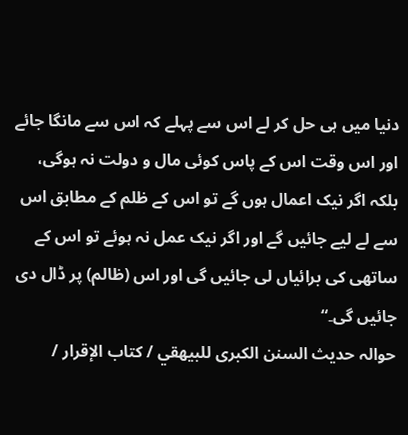دنیا میں ہی حل کر لے اس سے پہلے کہ اس سے مانگا جائے اور اس وقت اس کے پاس کوئی مال و دولت نہ ہوگی، بلکہ اگر نیک اعمال ہوں گے تو اس کے ظلم کے مطابق اس سے لے لیے جائیں گے اور اگر نیک عمل نہ ہوئے تو اس کے ساتھی کی برائیاں لی جائیں گی اور اس (ظالم) پر ڈال دی جائیں گی۔“
حوالہ حدیث السنن الكبرى للبيهقي / كتاب الإقرار /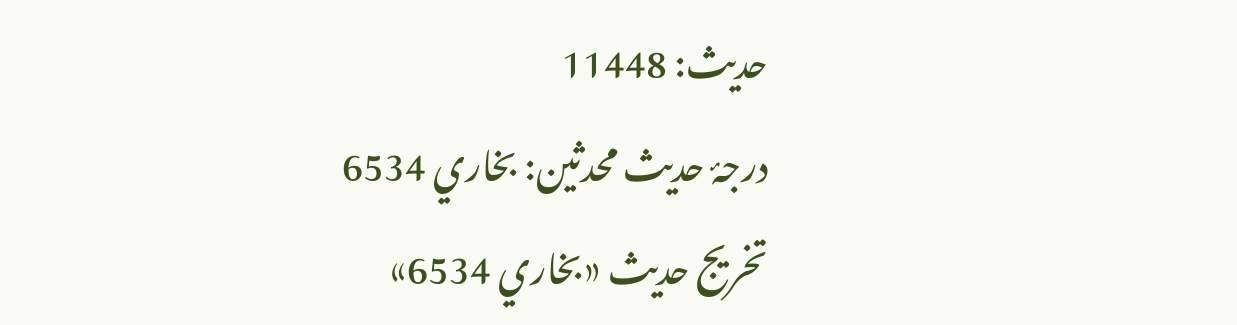حدیث: 11448
درجۂ حدیث محدثین: بخاري 6534
تخریج حدیث «بخاري 6534»